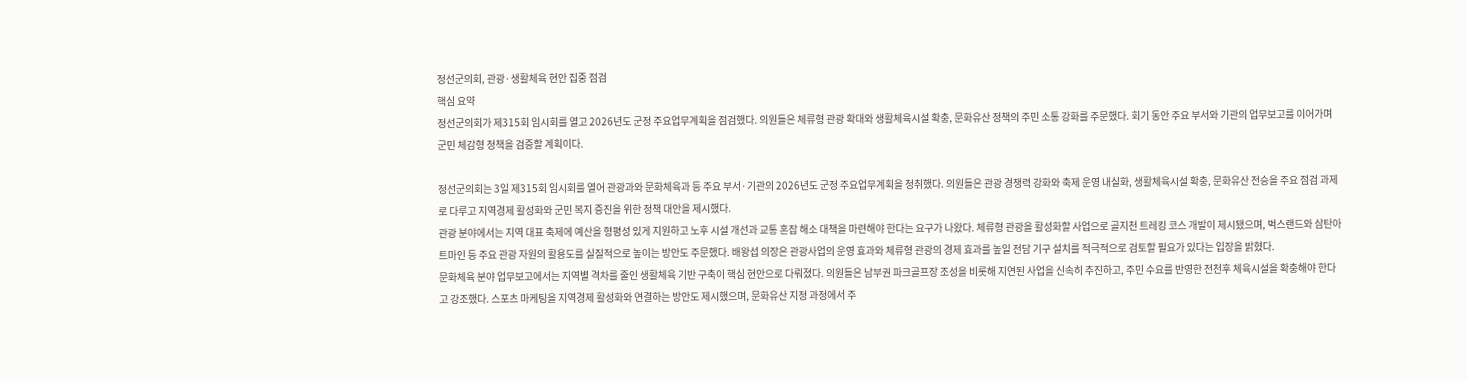정선군의회, 관광·생활체육 현안 집중 점검
핵심 요약
정선군의회가 제315회 임시회를 열고 2026년도 군정 주요업무계획을 점검했다. 의원들은 체류형 관광 확대와 생활체육시설 확충, 문화유산 정책의 주민 소통 강화를 주문했다. 회기 동안 주요 부서와 기관의 업무보고를 이어가며 군민 체감형 정책을 검증할 계획이다.

정선군의회는 3일 제315회 임시회를 열어 관광과와 문화체육과 등 주요 부서·기관의 2026년도 군정 주요업무계획을 청취했다. 의원들은 관광 경쟁력 강화와 축제 운영 내실화, 생활체육시설 확충, 문화유산 전승을 주요 점검 과제로 다루고 지역경제 활성화와 군민 복지 증진을 위한 정책 대안을 제시했다.
관광 분야에서는 지역 대표 축제에 예산을 형평성 있게 지원하고 노후 시설 개선과 교통 혼잡 해소 대책을 마련해야 한다는 요구가 나왔다. 체류형 관광을 활성화할 사업으로 골지천 트레킹 코스 개발이 제시됐으며, 벅스랜드와 삼탄아트마인 등 주요 관광 자원의 활용도를 실질적으로 높이는 방안도 주문했다. 배왕섭 의장은 관광사업의 운영 효과와 체류형 관광의 경제 효과를 높일 전담 기구 설치를 적극적으로 검토할 필요가 있다는 입장을 밝혔다.
문화체육 분야 업무보고에서는 지역별 격차를 줄인 생활체육 기반 구축이 핵심 현안으로 다뤄졌다. 의원들은 남부권 파크골프장 조성을 비롯해 지연된 사업을 신속히 추진하고, 주민 수요를 반영한 전천후 체육시설을 확충해야 한다고 강조했다. 스포츠 마케팅을 지역경제 활성화와 연결하는 방안도 제시했으며, 문화유산 지정 과정에서 주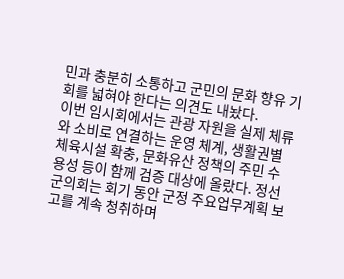민과 충분히 소통하고 군민의 문화 향유 기회를 넓혀야 한다는 의견도 내놨다.
이번 임시회에서는 관광 자원을 실제 체류와 소비로 연결하는 운영 체계, 생활권별 체육시설 확충, 문화유산 정책의 주민 수용성 등이 함께 검증 대상에 올랐다. 정선군의회는 회기 동안 군정 주요업무계획 보고를 계속 청취하며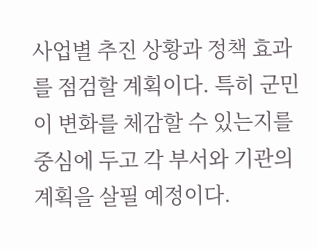사업별 추진 상황과 정책 효과를 점검할 계획이다. 특히 군민이 변화를 체감할 수 있는지를 중심에 두고 각 부서와 기관의 계획을 살필 예정이다.